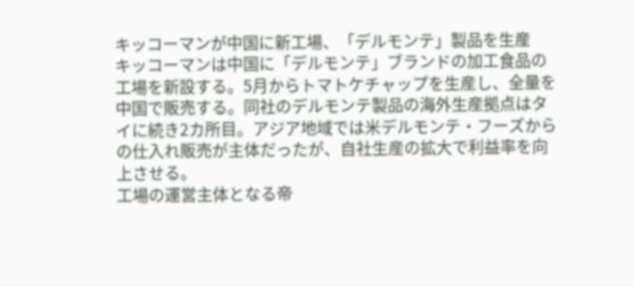キッコーマンが中国に新工場、「デルモンテ」製品を生産
キッコーマンは中国に「デルモンテ」ブランドの加工食品の工場を新設する。5月からトマトケチャップを生産し、全量を中国で販売する。同社のデルモンテ製品の海外生産拠点はタイに続き2カ所目。アジア地域では米デルモンテ・フーズからの仕入れ販売が主体だったが、自社生産の拡大で利益率を向上させる。
工場の運営主体となる帝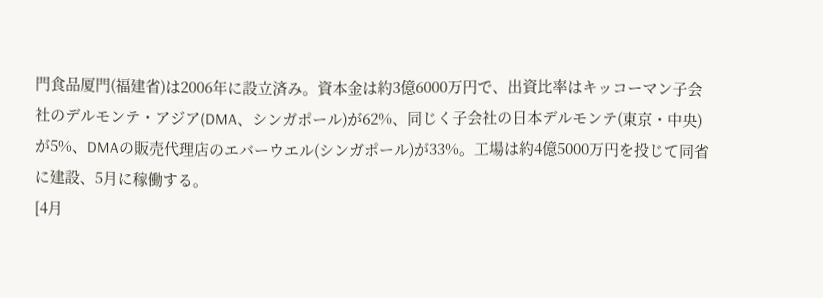門食品厦門(福建省)は2006年に設立済み。資本金は約3億6000万円で、出資比率はキッコーマン子会社のデルモンテ・アジア(DMA、シンガポール)が62%、同じく子会社の日本デルモンテ(東京・中央)が5%、DMAの販売代理店のエバーウエル(シンガポール)が33%。工場は約4億5000万円を投じて同省に建設、5月に稼働する。
[4月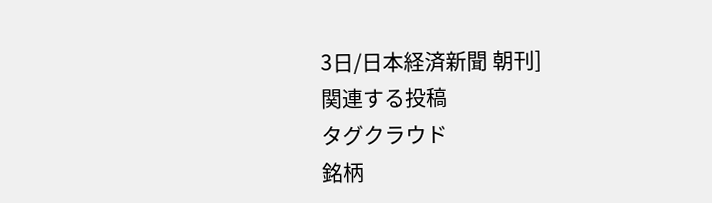3日/日本経済新聞 朝刊]
関連する投稿
タグクラウド
銘柄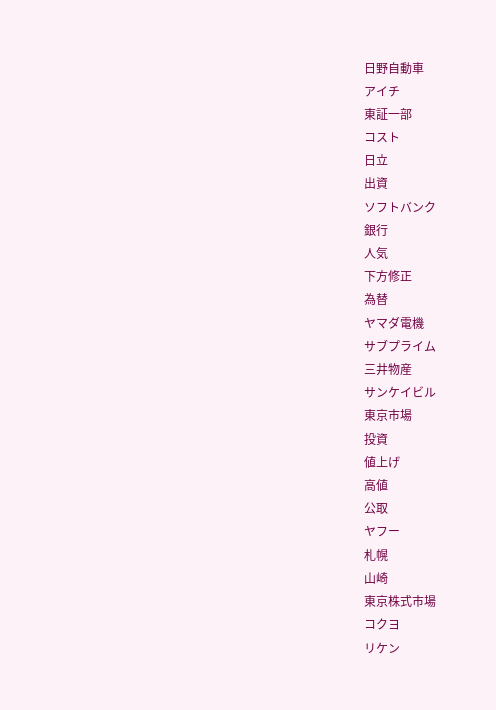日野自動車
アイチ
東証一部
コスト
日立
出資
ソフトバンク
銀行
人気
下方修正
為替
ヤマダ電機
サブプライム
三井物産
サンケイビル
東京市場
投資
値上げ
高値
公取
ヤフー
札幌
山崎
東京株式市場
コクヨ
リケン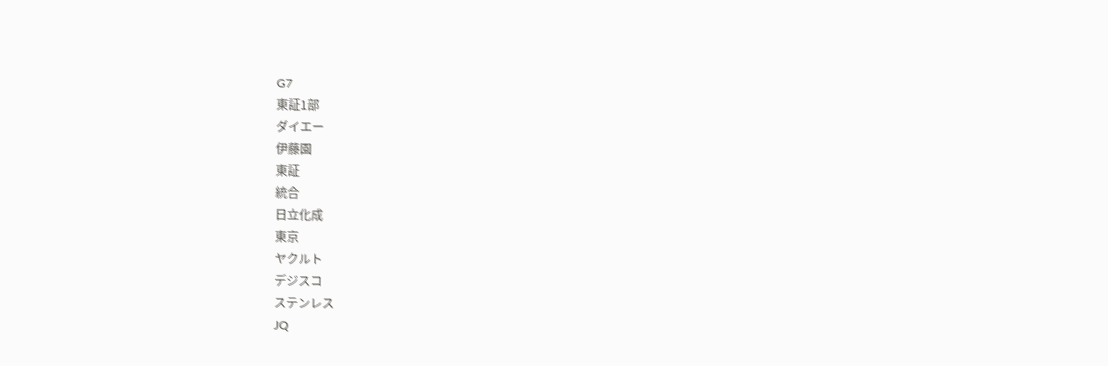G7
東証1部
ダイエー
伊藤園
東証
統合
日立化成
東京
ヤクルト
デジスコ
ステンレス
JQ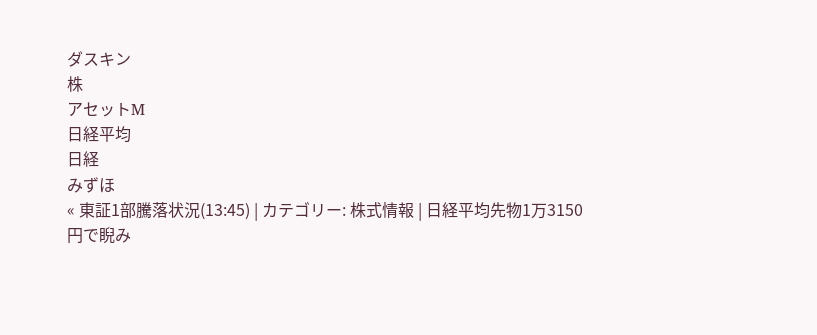ダスキン
株
アセットM
日経平均
日経
みずほ
« 東証1部騰落状況(13:45) | カテゴリー: 株式情報 | 日経平均先物1万3150円で睨み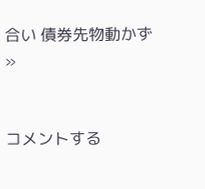合い 債券先物動かず »


コメントする